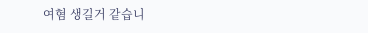여혐 생길거 같습니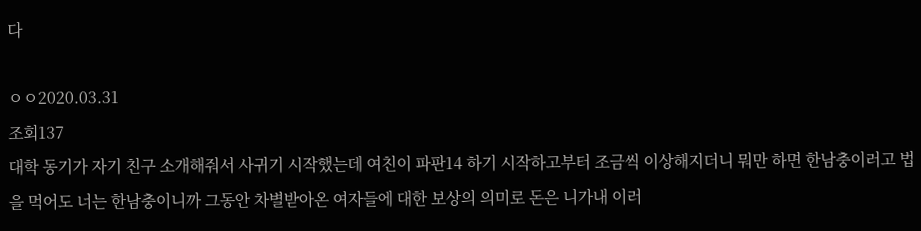다

ㅇㅇ2020.03.31
조회137
대학 동기가 자기 친구 소개해줘서 사귀기 시작했는데 여친이 파판14 하기 시작하고부터 조금씩 이상해지더니 뭐만 하면 한남충이러고 법을 먹어도 너는 한남충이니까 그동안 차별받아온 여자들에 대한 보상의 의미로 돈은 니가내 이러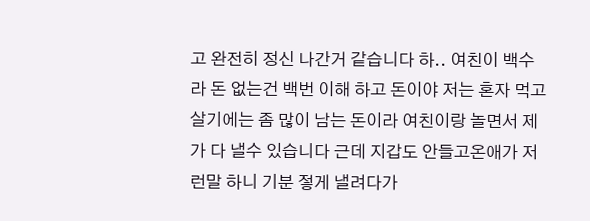고 완전히 정신 나간거 같습니다 하.. 여친이 백수라 돈 없는건 백번 이해 하고 돈이야 저는 혼자 먹고살기에는 좀 많이 남는 돈이라 여친이랑 놀면서 제가 다 낼수 있습니다 근데 지갑도 안들고온애가 저런말 하니 기분 젛게 낼려다가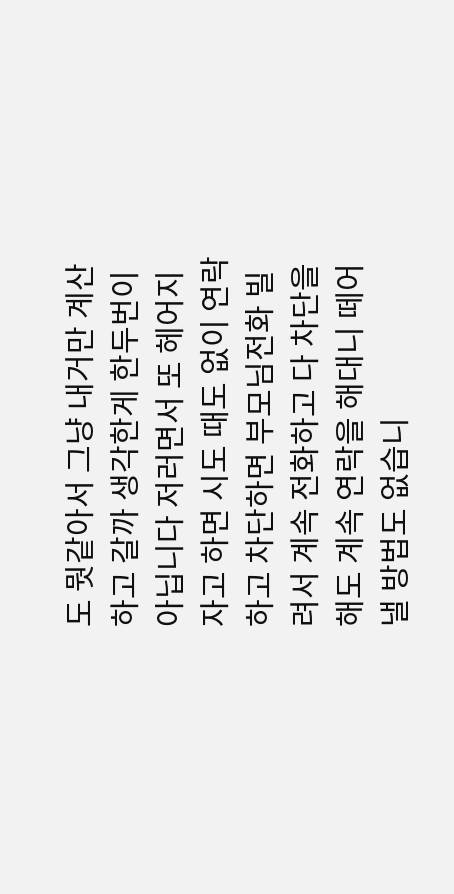도 뭣같아서 그냥 내거만 계산하고 갈까 생각한게 한두번이 아닙니다 저러면서 또 헤어지자고 하면 시도 때도 없이 연락하고 차단하면 부모님전화 빌려서 계속 전화하고 다 차단을 해도 계속 연락을 해대니 떼어낼 방법도 없습니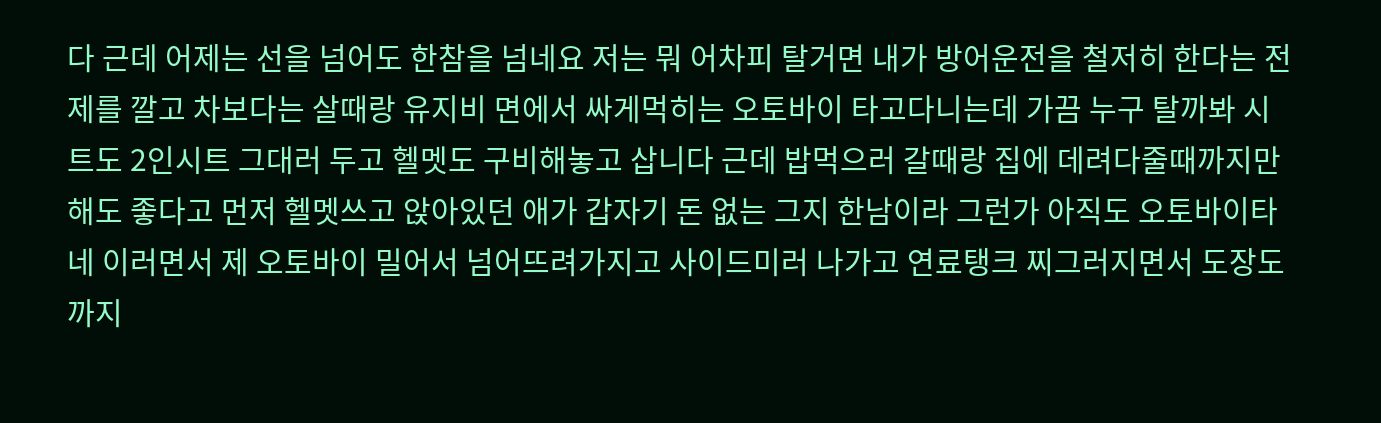다 근데 어제는 선을 넘어도 한참을 넘네요 저는 뭐 어차피 탈거면 내가 방어운전을 철저히 한다는 전제를 깔고 차보다는 살때랑 유지비 면에서 싸게먹히는 오토바이 타고다니는데 가끔 누구 탈까봐 시트도 2인시트 그대러 두고 헬멧도 구비해놓고 삽니다 근데 밥먹으러 갈때랑 집에 데려다줄때까지만 해도 좋다고 먼저 헬멧쓰고 앉아있던 애가 갑자기 돈 없는 그지 한남이라 그런가 아직도 오토바이타네 이러면서 제 오토바이 밀어서 넘어뜨려가지고 사이드미러 나가고 연료탱크 찌그러지면서 도장도 까지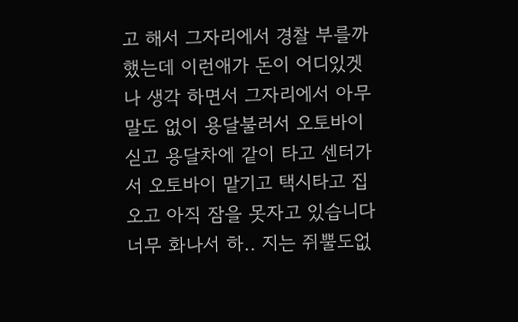고 해서 그자리에서 경찰 부를까 했는데 이런애가 돈이 어디있겟나 생각 하면서 그자리에서 아무말도 없이 용달불러서 오토바이 싣고 용달차에 같이 타고 센터가서 오토바이 맡기고 택시타고 집오고 아직 잠을 못자고 있습니다 너무 화나서 하.. 지는 쥐뿔도없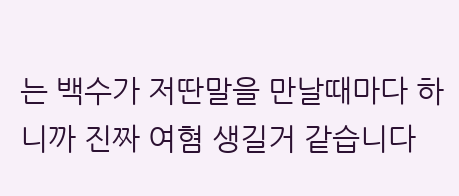는 백수가 저딴말을 만날때마다 하니까 진짜 여혐 생길거 같습니다